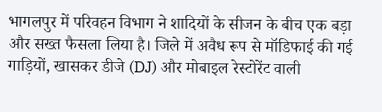भागलपुर में परिवहन विभाग ने शादियों के सीजन के बीच एक बड़ा और सख्त फैसला लिया है। जिले में अवैध रूप से मॉडिफाई की गई गाड़ियों, खासकर डीजे (DJ) और मोबाइल रेस्टोरेंट वाली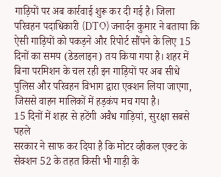गाड़ियों पर अब कार्रवाई शुरू कर दी गई है। जिला परिवहन पदाधिकारी (DTO) जनार्दन कुमार ने बताया कि ऐसी गाड़ियों को पकड़ने और रिपोर्ट सौंपने के लिए 15 दिनों का समय (डेडलाइन) तय किया गया है। शहर में बिना परमिशन के चल रही इन गाड़ियों पर अब सीधे पुलिस और परिवहन विभाग द्वारा एक्शन लिया जाएगा, जिससे वाहन मालिकों में हड़कंप मच गया है।
15 दिनों में शहर से हटेंगी अवैध गाड़ियां, सुरक्षा सबसे पहले
सरकार ने साफ कर दिया है कि मोटर व्हीकल एक्ट के सेक्शन 52 के तहत किसी भी गाड़ी के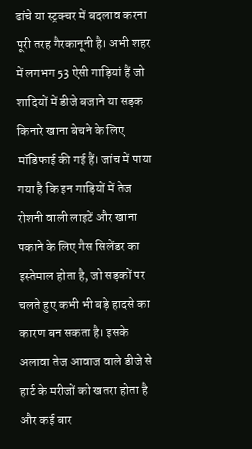ढांचे या स्ट्रक्चर में बदलाव करना पूरी तरह गैरकानूनी है। अभी शहर में लगभग 53 ऐसी गाड़ियां हैं जो शादियों में डीजे बजाने या सड़क किनारे खाना बेचने के लिए मॉडिफाई की गई हैं। जांच में पाया गया है कि इन गाड़ियों में तेज रोशनी वाली लाइटें और खाना पकाने के लिए गैस सिलेंडर का इस्तेमाल होता है, जो सड़कों पर चलते हुए कभी भी बड़े हादसे का कारण बन सकता है। इसके अलावा तेज आवाज वाले डीजे से हार्ट के मरीजों को खतरा होता है और कई बार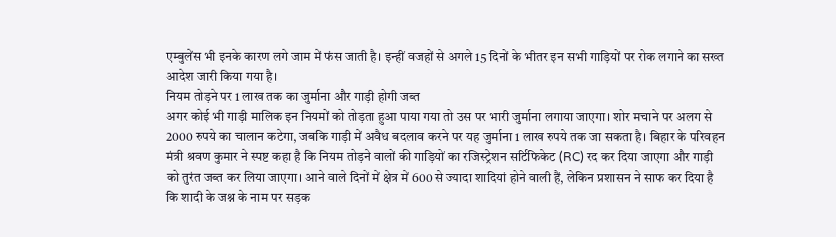एम्बुलेंस भी इनके कारण लगे जाम में फंस जाती है। इन्हीं वजहों से अगले 15 दिनों के भीतर इन सभी गाड़ियों पर रोक लगाने का सख्त आदेश जारी किया गया है।
नियम तोड़ने पर 1 लाख तक का जुर्माना और गाड़ी होगी जब्त
अगर कोई भी गाड़ी मालिक इन नियमों को तोड़ता हुआ पाया गया तो उस पर भारी जुर्माना लगाया जाएगा। शोर मचाने पर अलग से 2000 रुपये का चालान कटेगा, जबकि गाड़ी में अवैध बदलाव करने पर यह जुर्माना 1 लाख रुपये तक जा सकता है। बिहार के परिवहन मंत्री श्रवण कुमार ने स्पष्ट कहा है कि नियम तोड़ने वालों की गाड़ियों का रजिस्ट्रेशन सर्टिफिकेट (RC) रद कर दिया जाएगा और गाड़ी को तुरंत जब्त कर लिया जाएगा। आने वाले दिनों में क्षेत्र में 600 से ज्यादा शादियां होने वाली हैं, लेकिन प्रशासन ने साफ कर दिया है कि शादी के जश्न के नाम पर सड़क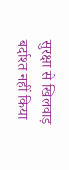सुरक्षा से खिलवाड़ बर्दाश्त नहीं किया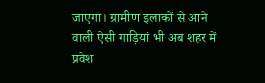जाएगा। ग्रामीण इलाकों से आने वाली ऐसी गाड़ियां भी अब शहर में प्रवेश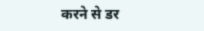करने से डर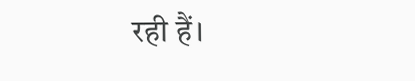रही हैं।